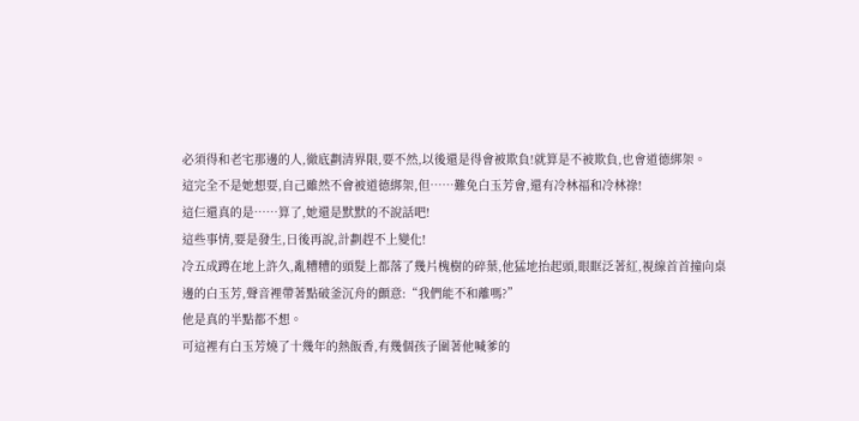必須得和老宅那邊的人,徹底劃清界限,要不然,以後還是得會被欺負!就算是不被欺負,也會道德綁架。
這完全不是她想要,自己雖然不會被道德綁架,但……難免白玉芳會,還有冷林福和冷林祿!
這仨還真的是……算了,她還是默默的不說話吧!
這些事情,要是發生,日後再說,計劃趕不上變化!
冷五成蹲在地上許久,亂糟糟的頭髮上都落了幾片槐樹的碎葉,他猛地抬起頭,眼眶泛著紅,視線首首撞向桌邊的白玉芳,聲音裡帶著點破釜沉舟的顫意:“我們能不和離嗎?”
他是真的半點都不想。
可這裡有白玉芳燒了十幾年的熱飯香,有幾個孩子圍著他喊爹的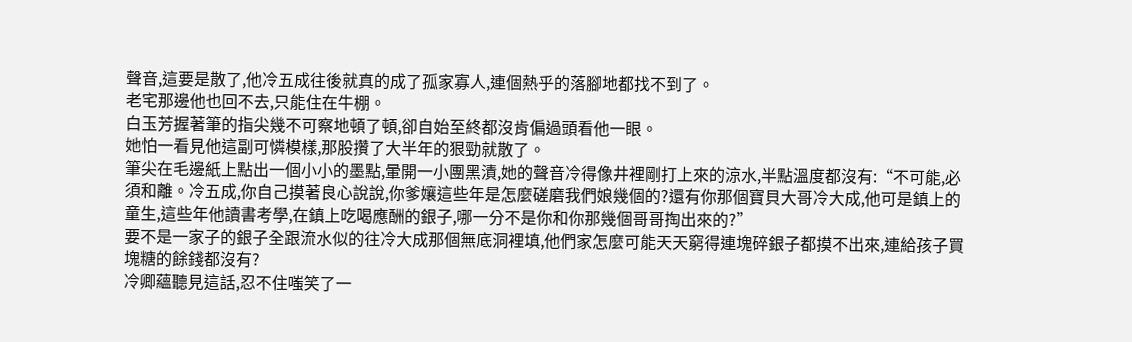聲音,這要是散了,他冷五成往後就真的成了孤家寡人,連個熱乎的落腳地都找不到了。
老宅那邊他也回不去,只能住在牛棚。
白玉芳握著筆的指尖幾不可察地頓了頓,卻自始至終都沒肯偏過頭看他一眼。
她怕一看見他這副可憐模樣,那股攢了大半年的狠勁就散了。
筆尖在毛邊紙上點出一個小小的墨點,暈開一小團黑漬,她的聲音冷得像井裡剛打上來的涼水,半點溫度都沒有:“不可能,必須和離。冷五成,你自己摸著良心說說,你爹孃這些年是怎麼磋磨我們娘幾個的?還有你那個寶貝大哥冷大成,他可是鎮上的童生,這些年他讀書考學,在鎮上吃喝應酬的銀子,哪一分不是你和你那幾個哥哥掏出來的?”
要不是一家子的銀子全跟流水似的往冷大成那個無底洞裡填,他們家怎麼可能天天窮得連塊碎銀子都摸不出來,連給孩子買塊糖的餘錢都沒有?
冷卿蘊聽見這話,忍不住嗤笑了一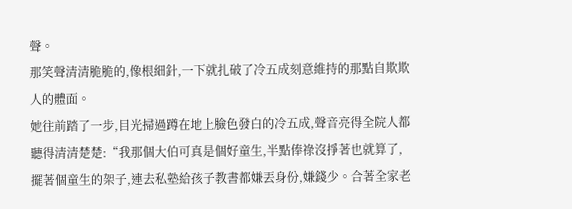聲。
那笑聲清清脆脆的,像根細針,一下就扎破了冷五成刻意維持的那點自欺欺人的體面。
她往前踏了一步,目光掃過蹲在地上臉色發白的冷五成,聲音亮得全院人都聽得清清楚楚:“我那個大伯可真是個好童生,半點俸祿沒掙著也就算了,擺著個童生的架子,連去私塾給孩子教書都嫌丟身份,嫌錢少。合著全家老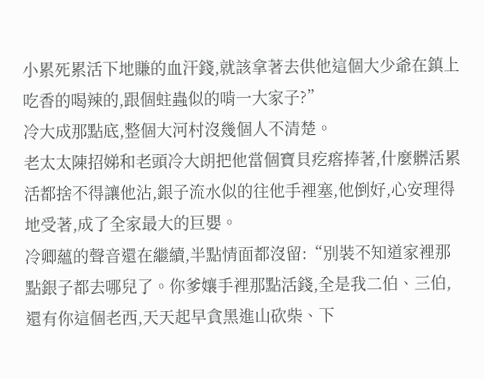小累死累活下地賺的血汗錢,就該拿著去供他這個大少爺在鎮上吃香的喝辣的,跟個蛀蟲似的啃一大家子?”
冷大成那點底,整個大河村沒幾個人不清楚。
老太太陳招娣和老頭冷大朗把他當個寶貝疙瘩捧著,什麼髒活累活都捨不得讓他沾,銀子流水似的往他手裡塞,他倒好,心安理得地受著,成了全家最大的巨嬰。
冷卿蘊的聲音還在繼續,半點情面都沒留:“別裝不知道家裡那點銀子都去哪兒了。你爹孃手裡那點活錢,全是我二伯、三伯,還有你這個老西,天天起早貪黑進山砍柴、下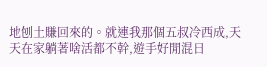地刨土賺回來的。就連我那個五叔冷西成,天天在家躺著啥活都不幹,遊手好閒混日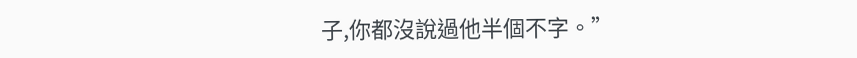子,你都沒說過他半個不字。”